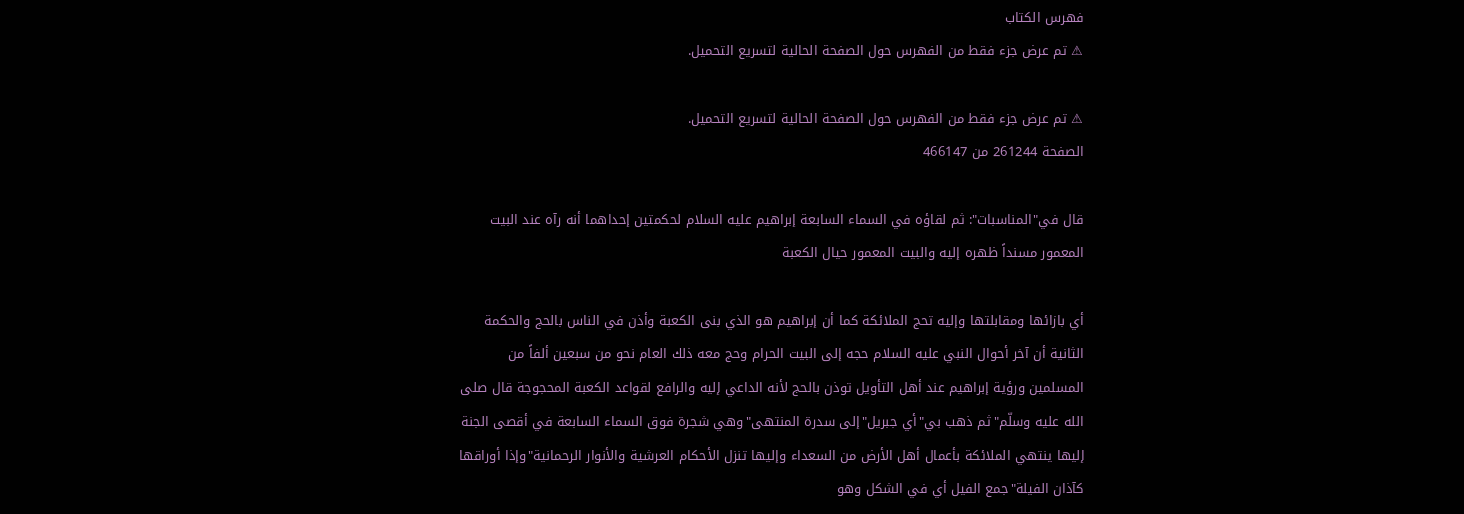فهرس الكتاب
⚠ تم عرض جزء فقط من الفهرس حول الصفحة الحالية لتسريع التحميل.

⚠ تم عرض جزء فقط من الفهرس حول الصفحة الحالية لتسريع التحميل.
الصفحة 261244 من 466147

قال في"المناسبات": ثم لقاؤه في السماء السابعة إبراهيم عليه السلام لحكمتين إحداهما أنه رآه عند البيت المعمور مسنداً ظهره إليه والبيت المعمور حيال الكعبة

أي بازائها ومقابلتها وإليه تحج الملائكة كما أن إبراهيم هو الذي بنى الكعبة وأذن في الناس بالحج والحكمة الثانية أن آخر أحوال النبي عليه السلام حجه إلى البيت الحرام وحج معه ذلك العام نحو من سبعين ألفاً من المسلمين ورؤية إبراهيم عند أهل التأويل توذن بالحج لأنه الداعي إليه والرافع لقواعد الكعبة المحجوجة قال صلى الله عليه وسلّم"ثم ذهب بي"أي جبريل"إلى سدرة المنتهى"وهي شجرة فوق السماء السابعة في أقصى الجنة إليها ينتهي الملائكة بأعمال أهل الأرض من السعداء وإليها تنزل الأحكام العرشية والأنوار الرحمانية"وإذا أوراقها كآذان الفيلة"جمع الفيل أي في الشكل وهو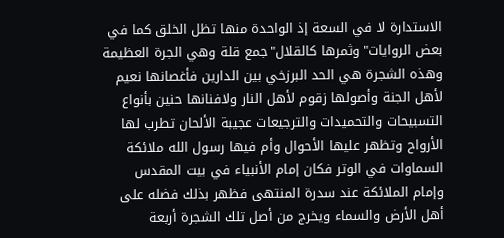الاستدارة لا في السعة إذ الواحدة منها تظل الخلق كما في بعض الروايات"وثمرها كالقلال"جمع قلة وهي الجرة العظيمة وهذه الشجرة هي الحد البرزخي بين الدارين فأغصانها نعيم لأهل الجنة وأصولها زقوم لأهل النار ولافنانها حنين بأنواع التسبيحات والتحميدات والترجيعات عجيبة الألحان تطرب لها الأرواح وتظهر عليها الأحوال وأم فيها رسول الله ملائكة السماوات في الوتر فكان إمام الأنبياء في بيت المقدس وإمام الملائكة عند سدرة المنتهى فظهر بذلك فضله على أهل الأرض والسماء ويخرج من أصل تلك الشجرة أربعة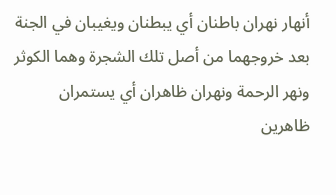أنهار نهران باطنان أي يبطنان ويغيبان في الجنة بعد خروجهما من أصل تلك الشجرة وهما الكوثر ونهر الرحمة ونهران ظاهران أي يستمران ظاهرين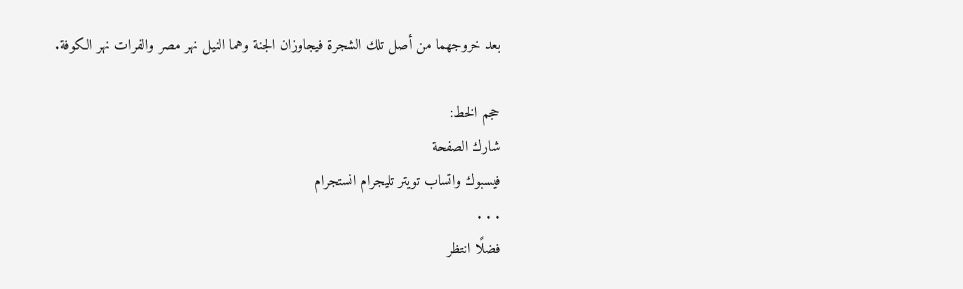بعد خروجهما من أصل تلك الشجرة فيجاوزان الجنة وهما النيل نهر مصر والفرات نهر الكوفة.

حجم الخط:
شارك الصفحة
فيسبوك واتساب تويتر تليجرام انستجرام
. . .
فضلًا انتظر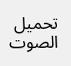تحميل الصوت